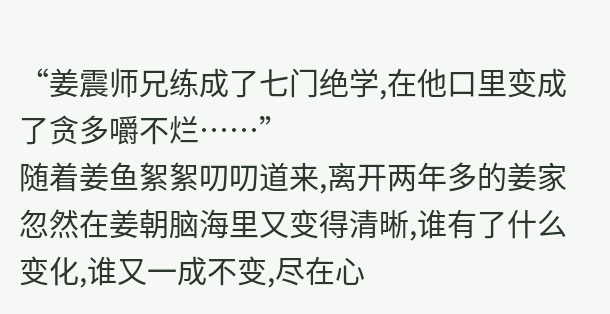“姜震师兄练成了七门绝学,在他口里变成了贪多嚼不烂……”
随着姜鱼絮絮叨叨道来,离开两年多的姜家忽然在姜朝脑海里又变得清晰,谁有了什么变化,谁又一成不变,尽在心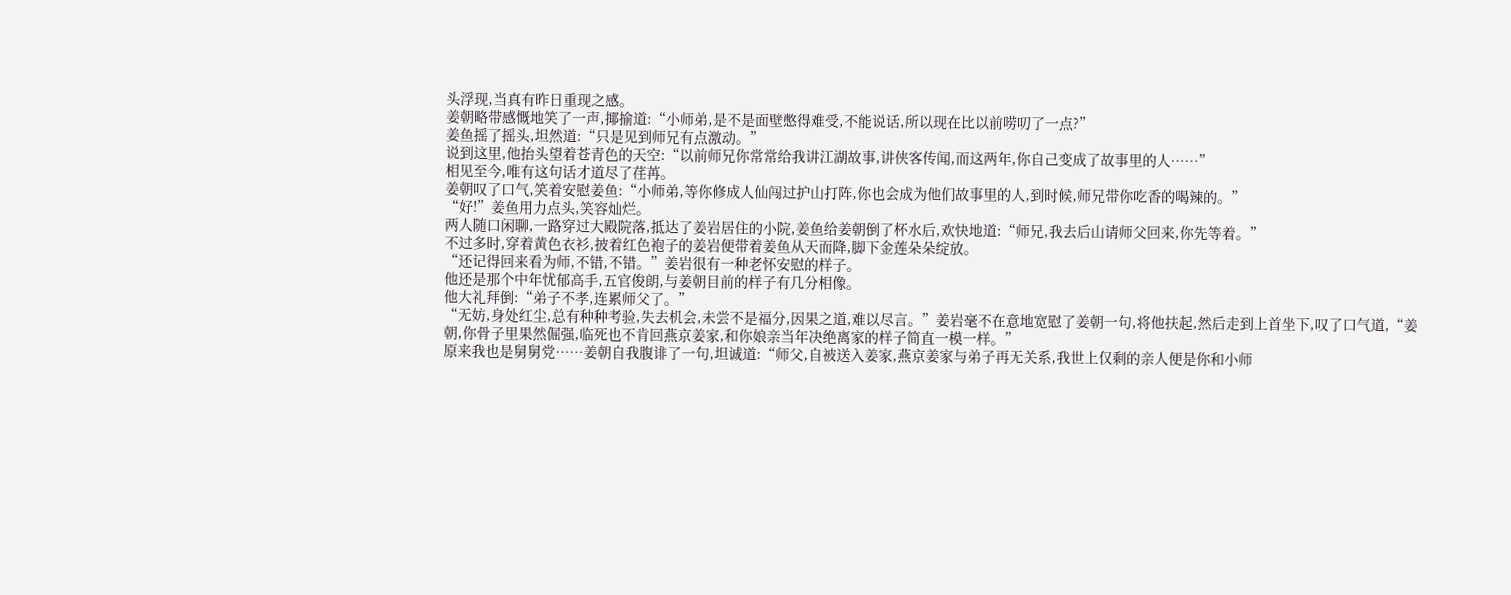头浮现,当真有昨日重现之感。
姜朝略带感慨地笑了一声,揶揄道:“小师弟,是不是面壁憋得难受,不能说话,所以现在比以前唠叨了一点?”
姜鱼摇了摇头,坦然道:“只是见到师兄有点激动。”
说到这里,他抬头望着苍青色的天空:“以前师兄你常常给我讲江湖故事,讲侠客传闻,而这两年,你自己变成了故事里的人……”
相见至今,唯有这句话才道尽了荏苒。
姜朝叹了口气,笑着安慰姜鱼:“小师弟,等你修成人仙闯过护山打阵,你也会成为他们故事里的人,到时候,师兄带你吃香的喝辣的。”
“好!”姜鱼用力点头,笑容灿烂。
两人随口闲聊,一路穿过大殿院落,抵达了姜岩居住的小院,姜鱼给姜朝倒了杯水后,欢快地道:“师兄,我去后山请师父回来,你先等着。”
不过多时,穿着黄色衣衫,披着红色袍子的姜岩便带着姜鱼从天而降,脚下金莲朵朵绽放。
“还记得回来看为师,不错,不错。”姜岩很有一种老怀安慰的样子。
他还是那个中年忧郁高手,五官俊朗,与姜朝目前的样子有几分相像。
他大礼拜倒:“弟子不孝,连累师父了。”
“无妨,身处红尘,总有种种考验,失去机会,未尝不是福分,因果之道,难以尽言。”姜岩毫不在意地宽慰了姜朝一句,将他扶起,然后走到上首坐下,叹了口气道,“姜朝,你骨子里果然倔强,临死也不肯回燕京姜家,和你娘亲当年决绝离家的样子简直一模一样。”
原来我也是舅舅党……姜朝自我腹诽了一句,坦诚道:“师父,自被送入姜家,燕京姜家与弟子再无关系,我世上仅剩的亲人便是你和小师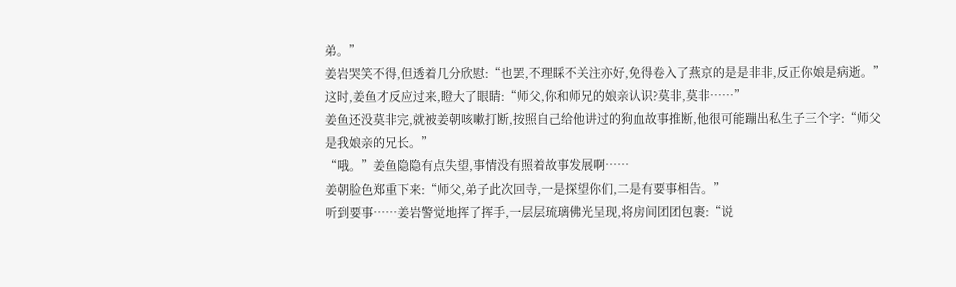弟。”
姜岩哭笑不得,但透着几分欣慰:“也罢,不理睬不关注亦好,免得卷入了燕京的是是非非,反正你娘是病逝。”
这时,姜鱼才反应过来,瞪大了眼睛:“师父,你和师兄的娘亲认识?莫非,莫非……”
姜鱼还没莫非完,就被姜朝咳嗽打断,按照自己给他讲过的狗血故事推断,他很可能蹦出私生子三个字:“师父是我娘亲的兄长。”
“哦。”姜鱼隐隐有点失望,事情没有照着故事发展啊……
姜朝脸色郑重下来:“师父,弟子此次回寺,一是探望你们,二是有要事相告。”
听到要事……姜岩警觉地挥了挥手,一层层琉璃佛光呈现,将房间团团包裹:“说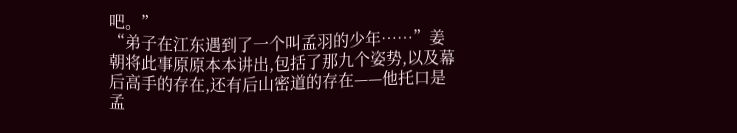吧。”
“弟子在江东遇到了一个叫孟羽的少年……”姜朝将此事原原本本讲出,包括了那九个姿势,以及幕后高手的存在,还有后山密道的存在——他托口是孟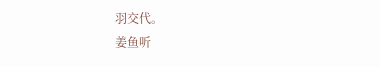羽交代。
姜鱼听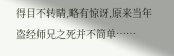得目不转睛,略有惊讶,原来当年盗经师兄之死并不简单……